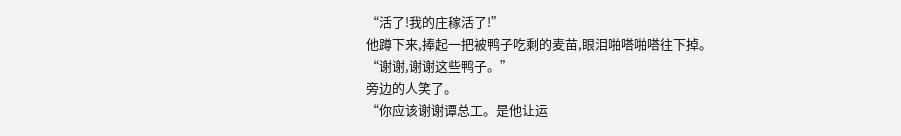“活了!我的庄稼活了!”
他蹲下来,捧起一把被鸭子吃剩的麦苗,眼泪啪嗒啪嗒往下掉。
“谢谢,谢谢这些鸭子。”
旁边的人笑了。
“你应该谢谢谭总工。是他让运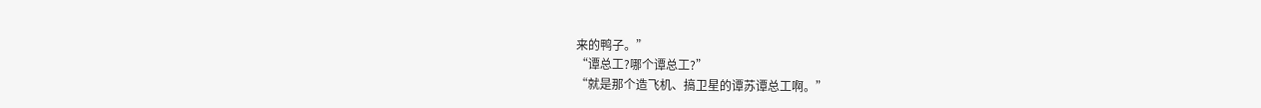来的鸭子。”
“谭总工?哪个谭总工?”
“就是那个造飞机、搞卫星的谭苏谭总工啊。”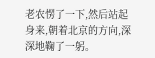老农愣了一下,然后站起身来,朝着北京的方向,深深地鞠了一躬。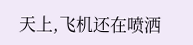天上,飞机还在喷洒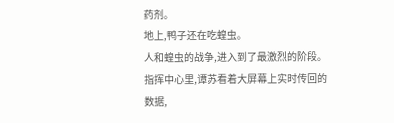药剂。
地上,鸭子还在吃蝗虫。
人和蝗虫的战争,进入到了最激烈的阶段。
指挥中心里,谭苏看着大屏幕上实时传回的数据,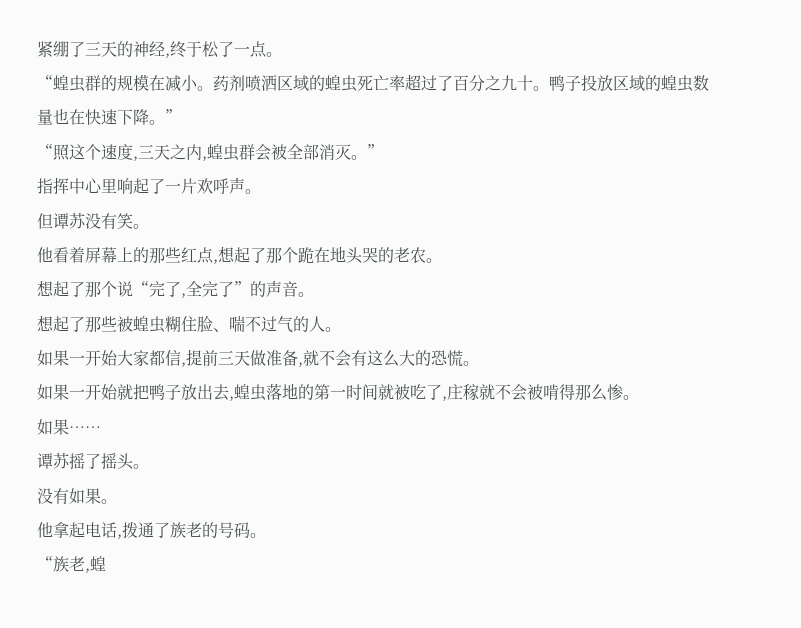紧绷了三天的神经,终于松了一点。
“蝗虫群的规模在减小。药剂喷洒区域的蝗虫死亡率超过了百分之九十。鸭子投放区域的蝗虫数量也在快速下降。”
“照这个速度,三天之内,蝗虫群会被全部消灭。”
指挥中心里响起了一片欢呼声。
但谭苏没有笑。
他看着屏幕上的那些红点,想起了那个跪在地头哭的老农。
想起了那个说“完了,全完了”的声音。
想起了那些被蝗虫糊住脸、喘不过气的人。
如果一开始大家都信,提前三天做准备,就不会有这么大的恐慌。
如果一开始就把鸭子放出去,蝗虫落地的第一时间就被吃了,庄稼就不会被啃得那么惨。
如果……
谭苏摇了摇头。
没有如果。
他拿起电话,拨通了族老的号码。
“族老,蝗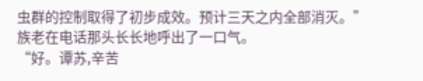虫群的控制取得了初步成效。预计三天之内全部消灭。”
族老在电话那头长长地呼出了一口气。
“好。谭苏,辛苦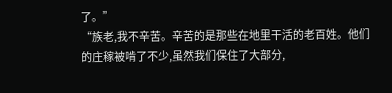了。”
“族老,我不辛苦。辛苦的是那些在地里干活的老百姓。他们的庄稼被啃了不少,虽然我们保住了大部分,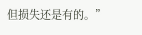但损失还是有的。”